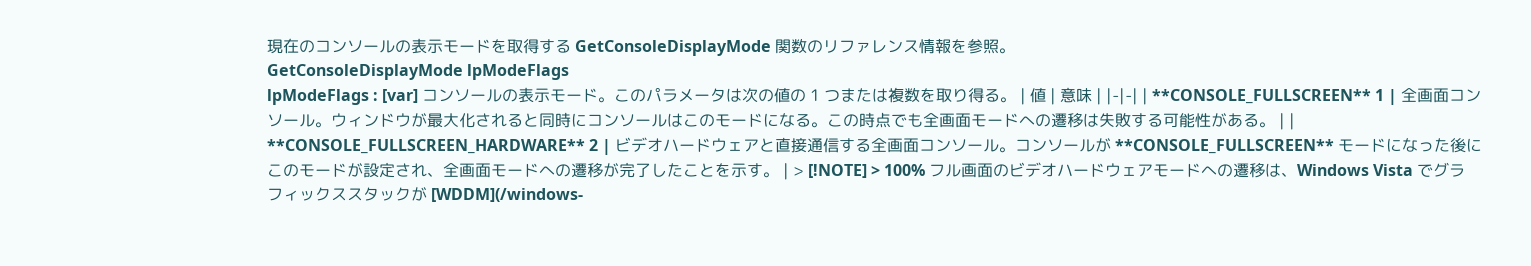現在のコンソールの表示モードを取得する GetConsoleDisplayMode 関数のリファレンス情報を参照。
GetConsoleDisplayMode lpModeFlags
lpModeFlags : [var] コンソールの表示モード。このパラメータは次の値の 1 つまたは複数を取り得る。 | 値 | 意味 | |-|-| | **CONSOLE_FULLSCREEN** 1 | 全画面コンソール。ウィンドウが最大化されると同時にコンソールはこのモードになる。この時点でも全画面モードへの遷移は失敗する可能性がある。 | | **CONSOLE_FULLSCREEN_HARDWARE** 2 | ビデオハードウェアと直接通信する全画面コンソール。コンソールが **CONSOLE_FULLSCREEN** モードになった後にこのモードが設定され、全画面モードへの遷移が完了したことを示す。 | > [!NOTE] > 100% フル画面のビデオハードウェアモードへの遷移は、Windows Vista でグラフィックススタックが [WDDM](/windows-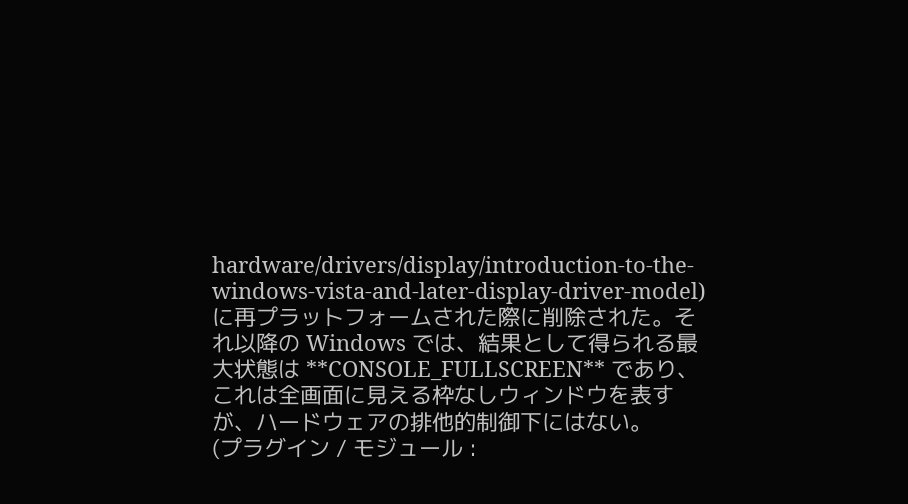hardware/drivers/display/introduction-to-the-windows-vista-and-later-display-driver-model) に再プラットフォームされた際に削除された。それ以降の Windows では、結果として得られる最大状態は **CONSOLE_FULLSCREEN** であり、これは全画面に見える枠なしウィンドウを表すが、ハードウェアの排他的制御下にはない。
(プラグイン / モジュール :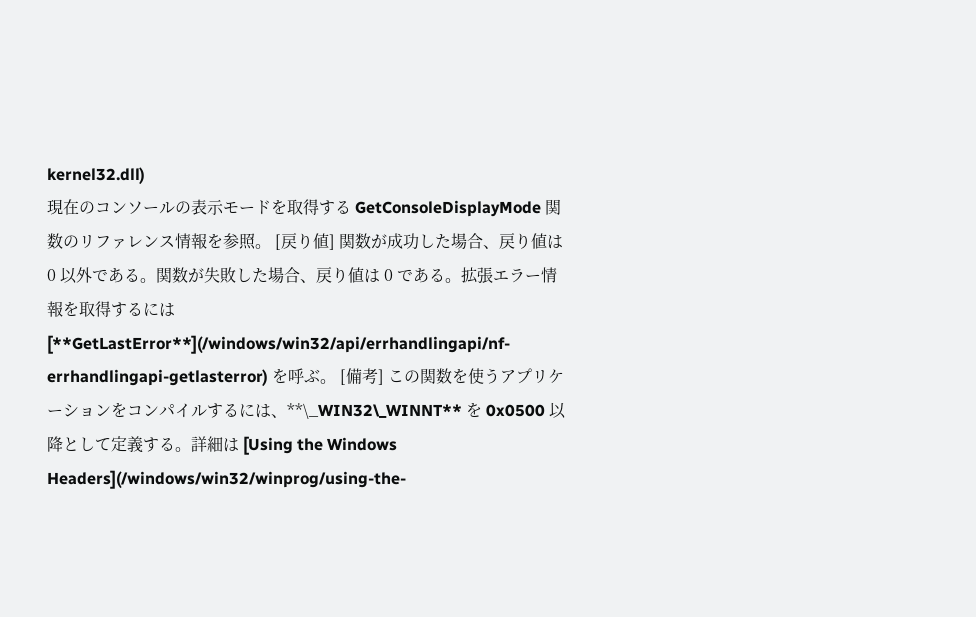kernel32.dll)
現在のコンソールの表示モードを取得する GetConsoleDisplayMode 関数のリファレンス情報を参照。 [戻り値] 関数が成功した場合、戻り値は 0 以外である。関数が失敗した場合、戻り値は 0 である。拡張エラー情報を取得するには [**GetLastError**](/windows/win32/api/errhandlingapi/nf-errhandlingapi-getlasterror) を呼ぶ。 [備考] この関数を使うアプリケーションをコンパイルするには、**\_WIN32\_WINNT** を 0x0500 以降として定義する。詳細は [Using the Windows Headers](/windows/win32/winprog/using-the-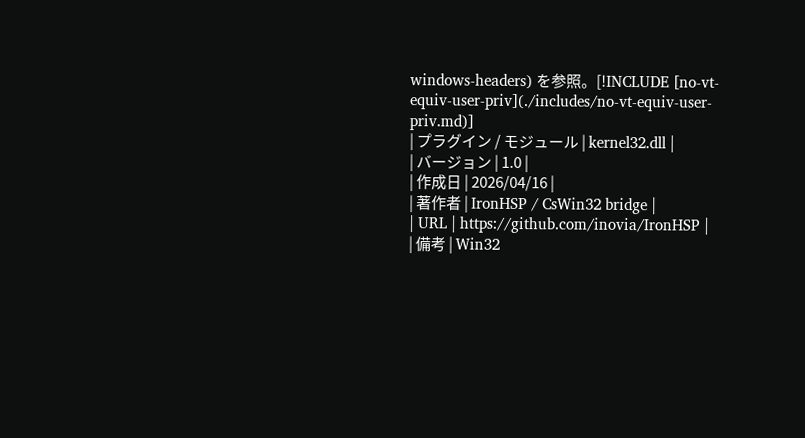windows-headers) を参照。[!INCLUDE [no-vt-equiv-user-priv](./includes/no-vt-equiv-user-priv.md)]
| プラグイン / モジュール | kernel32.dll |
| バージョン | 1.0 |
| 作成日 | 2026/04/16 |
| 著作者 | IronHSP / CsWin32 bridge |
| URL | https://github.com/inovia/IronHSP |
| 備考 | Win32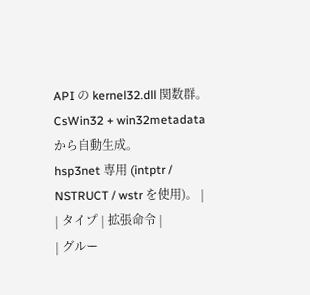API の kernel32.dll 関数群。CsWin32 + win32metadata から自動生成。
hsp3net 専用 (intptr / NSTRUCT / wstr を使用)。 |
| タイプ | 拡張命令 |
| グルー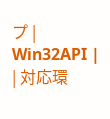プ | Win32API |
| 対応環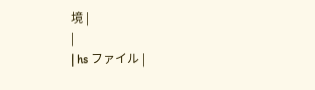境 |
|
| hs ファイル |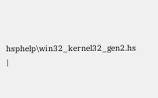hsphelp\win32_kernel32_gen2.hs |